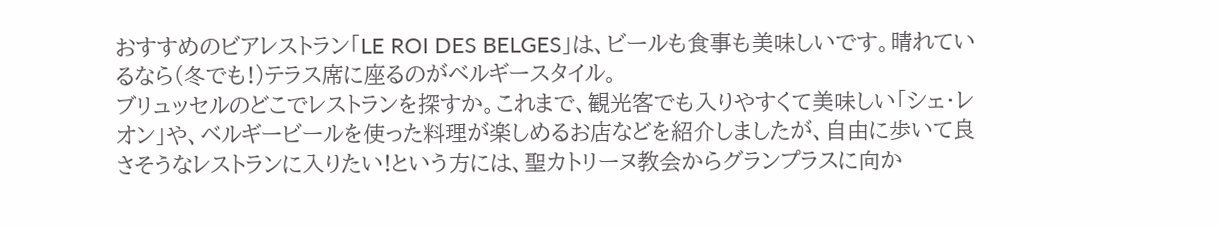おすすめのビアレストラン「LE ROI DES BELGES」は、ビールも食事も美味しいです。晴れているなら(冬でも!)テラス席に座るのがベルギースタイル。
ブリュッセルのどこでレストランを探すか。これまで、観光客でも入りやすくて美味しい「シェ・レオン」や、ベルギービールを使った料理が楽しめるお店などを紹介しましたが、自由に歩いて良さそうなレストランに入りたい!という方には、聖カトリーヌ教会からグランプラスに向か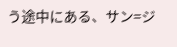う途中にある、サン=ジ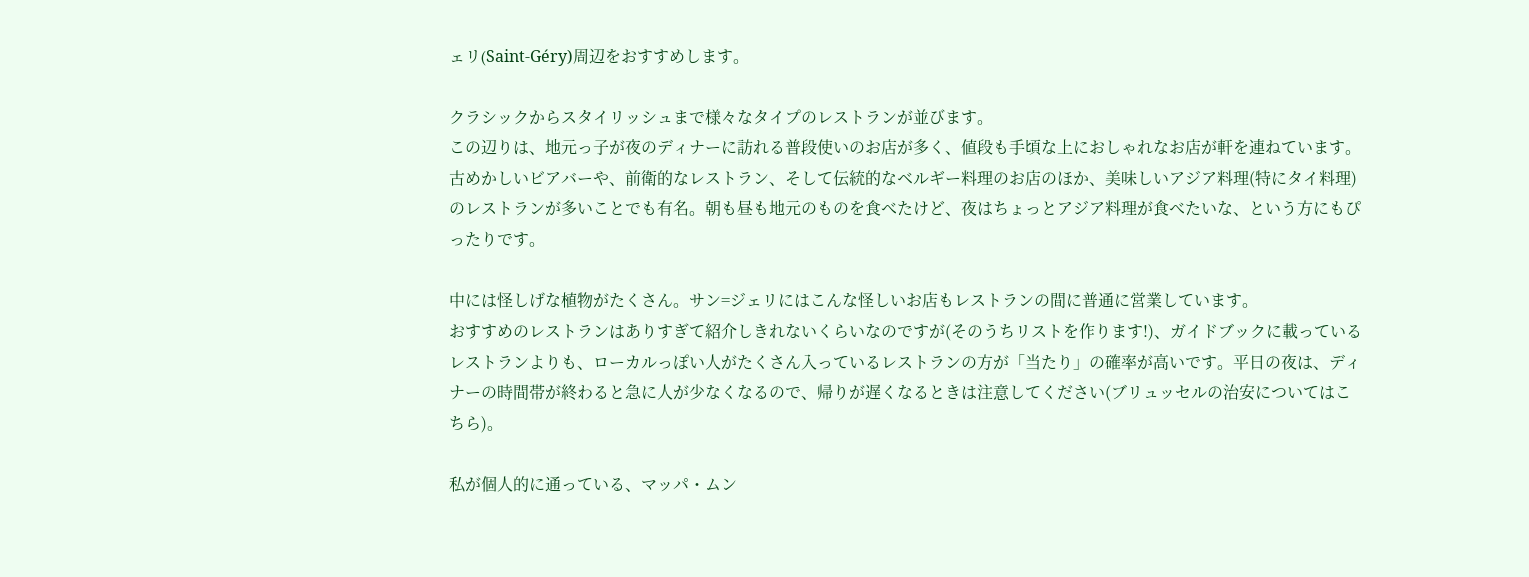ェリ(Saint-Géry)周辺をおすすめします。

クラシックからスタイリッシュまで様々なタイプのレストランが並びます。
この辺りは、地元っ子が夜のディナーに訪れる普段使いのお店が多く、値段も手頃な上におしゃれなお店が軒を連ねています。古めかしいビアバーや、前衛的なレストラン、そして伝統的なベルギー料理のお店のほか、美味しいアジア料理(特にタイ料理)のレストランが多いことでも有名。朝も昼も地元のものを食べたけど、夜はちょっとアジア料理が食べたいな、という方にもぴったりです。

中には怪しげな植物がたくさん。サン=ジェリにはこんな怪しいお店もレストランの間に普通に営業しています。
おすすめのレストランはありすぎて紹介しきれないくらいなのですが(そのうちリストを作ります!)、ガイドブックに載っているレストランよりも、ローカルっぽい人がたくさん入っているレストランの方が「当たり」の確率が高いです。平日の夜は、ディナーの時間帯が終わると急に人が少なくなるので、帰りが遅くなるときは注意してください(ブリュッセルの治安についてはこちら)。

私が個人的に通っている、マッパ・ムン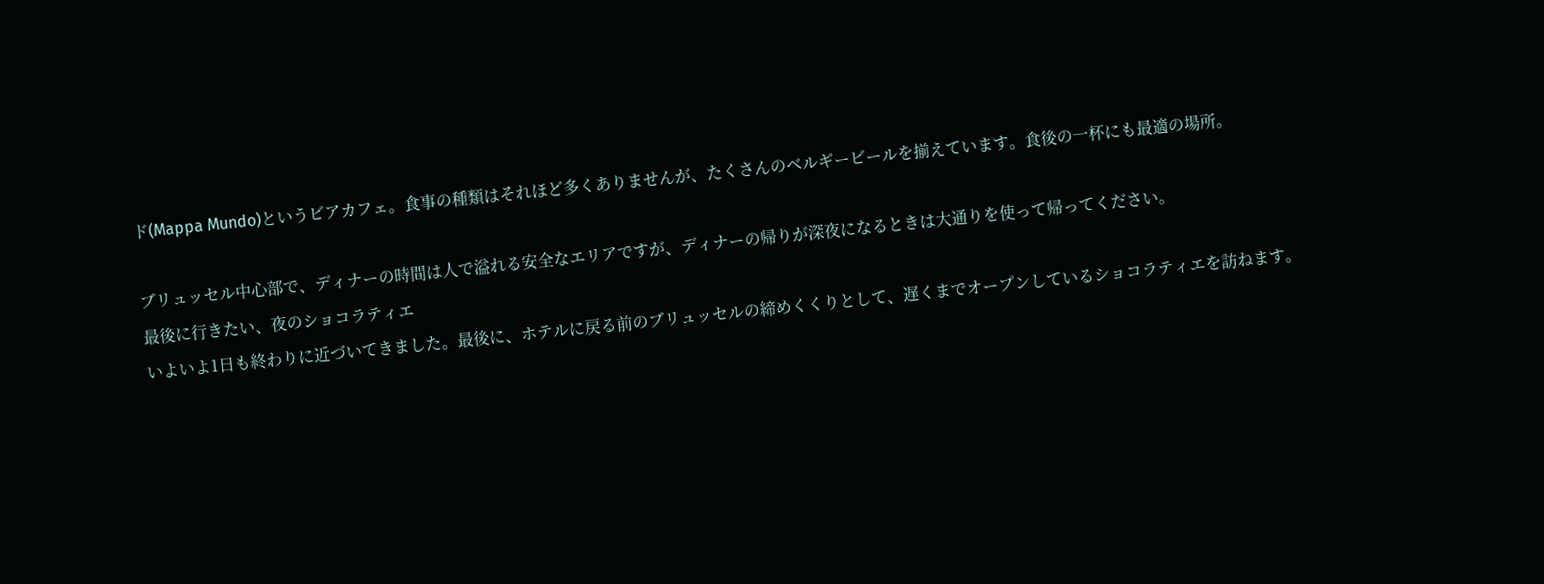ド(Mappa Mundo)というビアカフェ。食事の種類はそれほど多くありませんが、たくさんのベルギービールを揃えています。食後の一杯にも最適の場所。

ブリュッセル中心部で、ディナーの時間は人で溢れる安全なエリアですが、ディナーの帰りが深夜になるときは大通りを使って帰ってください。
最後に行きたい、夜のショコラティエ
いよいよ1日も終わりに近づいてきました。最後に、ホテルに戻る前のブリュッセルの締めくくりとして、遅くまでオープンしているショコラティエを訪ねます。